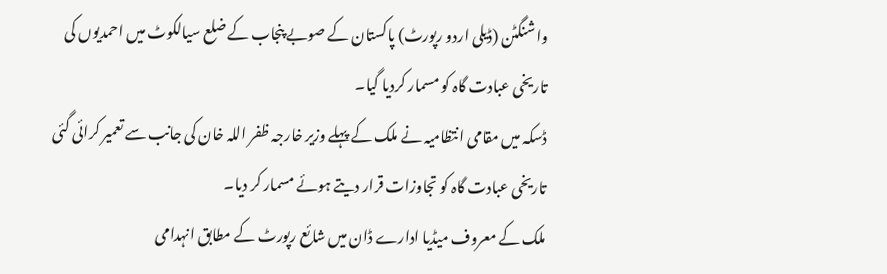واشنگٹن (ڈیلی اردو رپورٹ) پاکستان کے صوبے پنجاب کے ضلع سیالکوٹ میں احمدیوں کی تاریخی عبادت گاہ کو مسمار کردیا گیا۔
ڈسکہ میں مقامی انتظامیہ نے ملک کے پہلے وزیر خارجہ ظفر اللہ خان کی جانب سے تعمیر کرائی گئی تاریخی عبادت گاہ کو تجاوزات قرار دیتے ہوئے مسمار کر دیا۔
ملک کے معروف میڈیا ادارے ڈان میں شائع رپورٹ کے مطابق انہدامی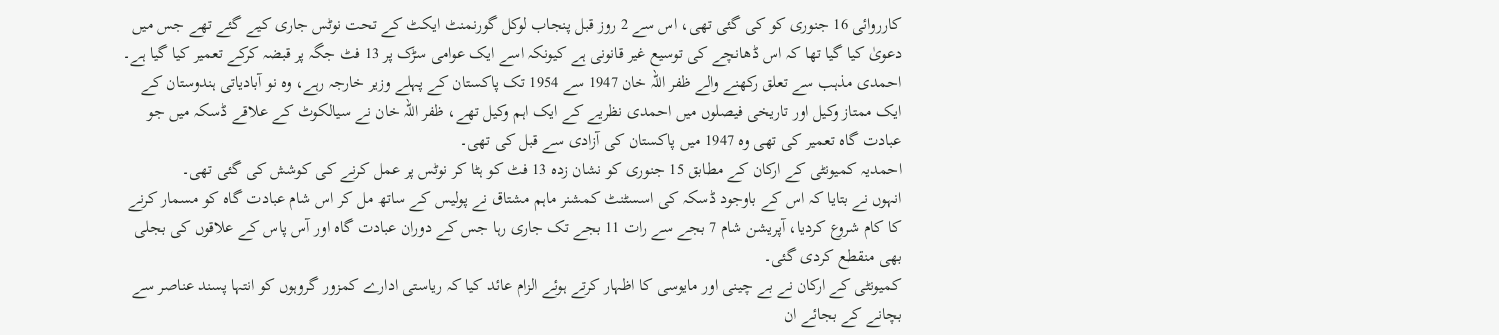کارروائی 16 جنوری کو کی گئی تھی، اس سے 2 روز قبل پنجاب لوکل گورنمنٹ ایکٹ کے تحت نوٹس جاری کیے گئے تھے جس میں دعویٰ کیا گیا تھا کہ اس ڈھانچے کی توسیع غیر قانونی ہے کیونکہ اسے ایک عوامی سڑک پر 13 فٹ جگہ پر قبضہ کرکے تعمیر کیا گیا ہے۔
احمدی مذہب سے تعلق رکھنے والے ظفر اللہ خان 1947 سے 1954 تک پاکستان کے پہلے وزیر خارجہ رہے، وہ نو آبادیاتی ہندوستان کے ایک ممتاز وکیل اور تاریخی فیصلوں میں احمدی نظریے کے ایک اہم وکیل تھے، ظفر اللہ خان نے سیالکوٹ کے علاقے ڈسکہ میں جو عبادت گاہ تعمیر کی تھی وہ 1947 میں پاکستان کی آزادی سے قبل کی تھی۔
احمدیہ کمیونٹی کے ارکان کے مطابق 15 جنوری کو نشان زدہ 13 فٹ کو ہٹا کر نوٹس پر عمل کرنے کی کوشش کی گئی تھی۔
انہوں نے بتایا کہ اس کے باوجود ڈسکہ کی اسسٹنٹ کمشنر ماہم مشتاق نے پولیس کے ساتھ مل کر اس شام عبادت گاہ کو مسمار کرنے کا کام شروع کردیا، آپریشن شام 7 بجے سے رات 11 بجے تک جاری رہا جس کے دوران عبادت گاہ اور آس پاس کے علاقوں کی بجلی بھی منقطع کردی گئی۔
کمیونٹی کے ارکان نے بے چینی اور مایوسی کا اظہار کرتے ہوئے الزام عائد کیا کہ ریاستی ادارے کمزور گروہوں کو انتہا پسند عناصر سے بچانے کے بجائے ان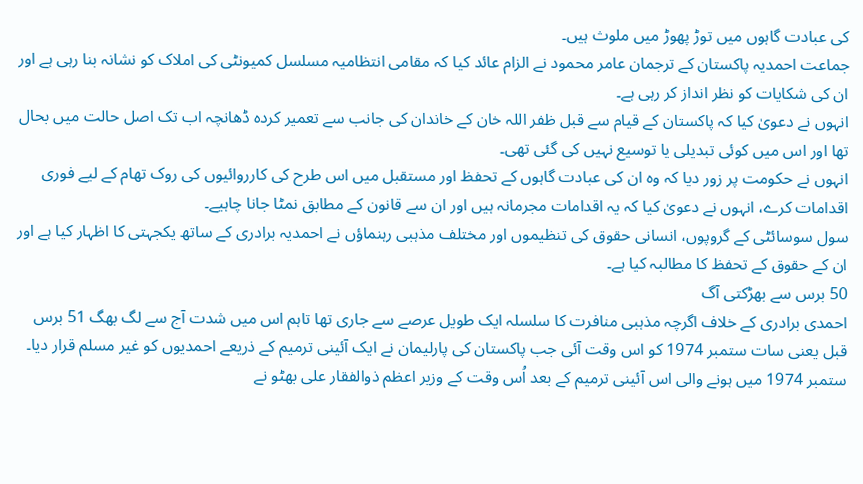کی عبادت گاہوں میں توڑ پھوڑ میں ملوث ہیں۔
جماعت احمدیہ پاکستان کے ترجمان عامر محمود نے الزام عائد کیا کہ مقامی انتظامیہ مسلسل کمیونٹی کی املاک کو نشانہ بنا رہی ہے اور ان کی شکایات کو نظر انداز کر رہی ہے۔
انہوں نے دعویٰ کیا کہ پاکستان کے قیام سے قبل ظفر اللہ خان کے خاندان کی جانب سے تعمیر کردہ ڈھانچہ اب تک اصل حالت میں بحال تھا اور اس میں کوئی تبدیلی یا توسیع نہیں کی گئی تھی۔
انہوں نے حکومت پر زور دیا کہ وہ ان کی عبادت گاہوں کے تحفظ اور مستقبل میں اس طرح کی کارروائیوں کی روک تھام کے لیے فوری اقدامات کرے، انہوں نے دعویٰ کیا کہ یہ اقدامات مجرمانہ ہیں اور ان سے قانون کے مطابق نمٹا جانا چاہیے۔
سول سوسائٹی کے گروپوں، انسانی حقوق کی تنظیموں اور مختلف مذہبی رہنماؤں نے احمدیہ برادری کے ساتھ یکجہتی کا اظہار کیا ہے اور ان کے حقوق کے تحفظ کا مطالبہ کیا ہے۔
50 برس سے بھڑکتی آگ
احمدی برادری کے خلاف اگرچہ مذہبی منافرت کا سلسلہ ایک طویل عرصے سے جاری تھا تاہم اس میں شدت آج سے لگ بھگ 51 برس قبل یعنی سات ستمبر 1974 کو اس وقت آئی جب پاکستان کی پارلیمان نے ایک آئینی ترمیم کے ذریعے احمدیوں کو غیر مسلم قرار دیا۔
ستمبر 1974 میں ہونے والی اس آئینی ترمیم کے بعد اُس وقت کے وزير اعظم ذوالفقار علی بھٹو نے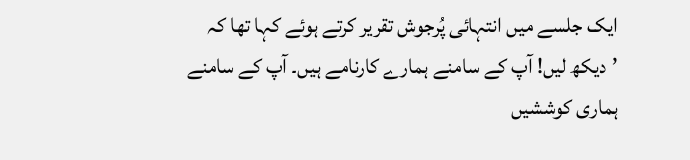ایک جلسے میں انتہائی پُرجوش تقریر کرتے ہوئے کہا تھا کہ ’دیکھ لیں! آپ کے سامنے ہمارے کارنامے ہیں۔ آپ کے سامنے ہماری کوششیں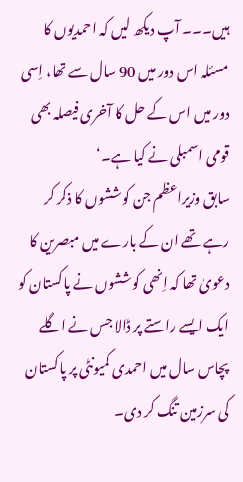ہیں۔۔۔ آپ دیکھ لیں کہ احمدیوں کا مسئلہ اس دور میں 90 سال سے تھا، اِسی دور میں اس کے حل کا آخری فیصلہ بھی قومی اسمبلی نے کیا ہے۔‘
سابق وزیراعظم جن کوششوں کا ذکر کر رہے تھے ان کے بارے میں مبصرین کا دعویٰ تھا کہ اِنھی کوششوں نے پاکستان کو ایک ایسے راستے پر ڈالا جس نے اگلے پچاس سال میں احمدی کمیونٹی پر پاکستان کی سرزمین تنگ کر دی۔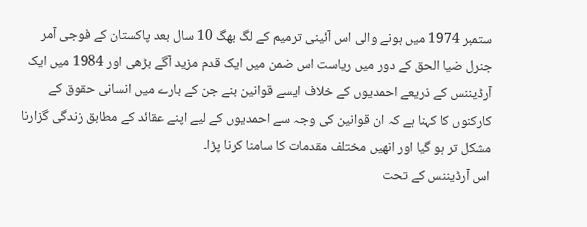ستمبر 1974 میں ہونے والی اس آئینی ترمیم کے لگ بھگ 10 سال بعد پاکستان کے فوجی آمر جنرل ضیا الحق کے دور میں ریاست اس ضمن میں ایک قدم مزید آگے بڑھی اور 1984 میں ایک آرڈیننس کے ذریعے احمدیوں کے خلاف ایسے قوانین بنے جن کے بارے میں انسانی حقوق کے کارکنوں کا کہنا ہے کہ ان قوانین کی وجہ سے احمدیوں کے لیے اپنے عقائد کے مطابق زندگی گزارنا مشکل تر ہو گیا اور انھیں مختلف مقدمات کا سامنا کرنا پڑا۔
اس آرڈیننس کے تحت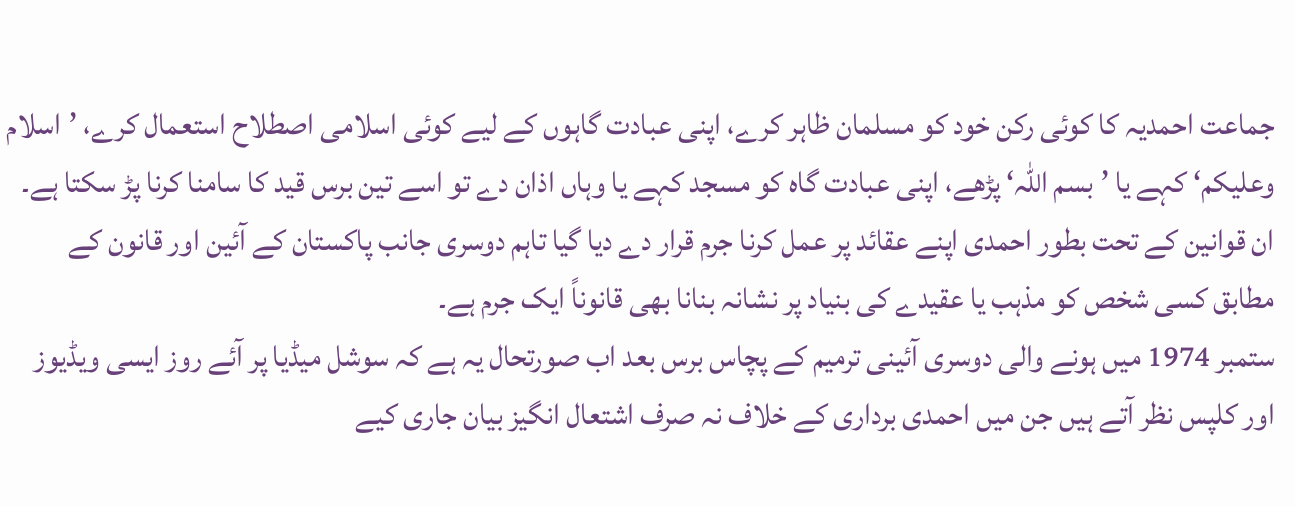جماعت احمدیہ کا کوئی رکن خود کو مسلمان ظاہر کرے، اپنی عبادت گاہوں کے لیے کوئی اسلامی اصطلاح استعمال کرے، ’اسلام وعلیکم‘ کہے یا ’بسم اللہ‘ پڑھے، اپنی عبادت گاہ کو مسجد کہے یا وہاں اذان دے تو اسے تین برس قید کا سامنا کرنا پڑ سکتا ہے۔
ان قوانین کے تحت بطور احمدی اپنے عقائد پر عمل کرنا جرم قرار دے دیا گیا تاہم دوسری جانب پاکستان کے آئین اور قانون کے مطابق کسی شخص کو مذہب یا عقیدے کی بنیاد پر نشانہ بنانا بھی قانوناً ایک جرم ہے۔
ستمبر 1974 میں ہونے والی دوسری آئینی ترمیم کے پچاس برس بعد اب صورتحال یہ ہے کہ سوشل میڈیا پر آئے روز ایسی ویڈیوز اور کلپس نظر آتے ہیں جن میں احمدی برداری کے خلاف نہ صرف اشتعال انگیز بیان جاری کیے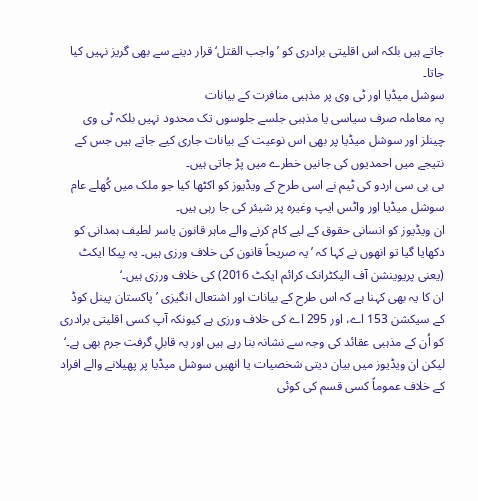جاتے ہیں بلکہ اس اقلیتی برادری کو ’واجب القتل‘ قرار دینے سے بھی گریز نہیں کیا جاتا۔
سوشل میڈیا اور ٹی وی پر مذہبی منافرت کے بیانات
یہ معاملہ صرف سیاسی یا مذہبی جلسے جلوسوں تک محدود نہیں بلکہ ٹی وی چینلز اور سوشل میڈیا پر بھی اس نوعیت کے بیانات جاری کیے جاتے ہیں جس کے نتیجے میں احمدیوں کی جانیں خطرے میں پڑ جاتی ہیں۔
بی بی سی اردو کی ٹیم نے اسی طرح کے ویڈیوز کو اکٹھا کیا جو ملک میں کُھلے عام سوشل میڈیا اور واٹس ایپ وغیرہ پر شیئر کی جا رہی ہیں۔
ان ویڈیوز کو انسانی حقوق کے لیے کام کرنے والے ماہر قانون یاسر لطیف ہمدانی کو دکھایا گیا تو انھوں نے کہا کہ ’یہ صریحاً قانون کی خلاف ورزی ہیں۔ یہ پیکا ایکٹ (یعنی پریوینشن آف الیکٹرانک کرائم ایکٹ 2016) کی خلاف ورزی ہیں۔‘
ان کا یہ بھی کہنا ہے کہ اس طرح کے بیانات اور اشتعال انگیزی ’پاکستان پینل کوڈ کے سیکشن 153 اے، اور 295 اے کی خلاف ورزی ہے کیونکہ آپ کسی اقلیتی برادری کو اُن کے مذہبی عقائد کی وجہ سے نشانہ بنا رہے ہیں اور یہ قابلِ گرفت جرم بھی ہے۔‘
لیکن ان ویڈیوز میں بیان دیتی شخصیات یا انھیں سوشل میڈیا پر پھیلانے والے افراد کے خلاف عموماً کسی قسم کی کوئی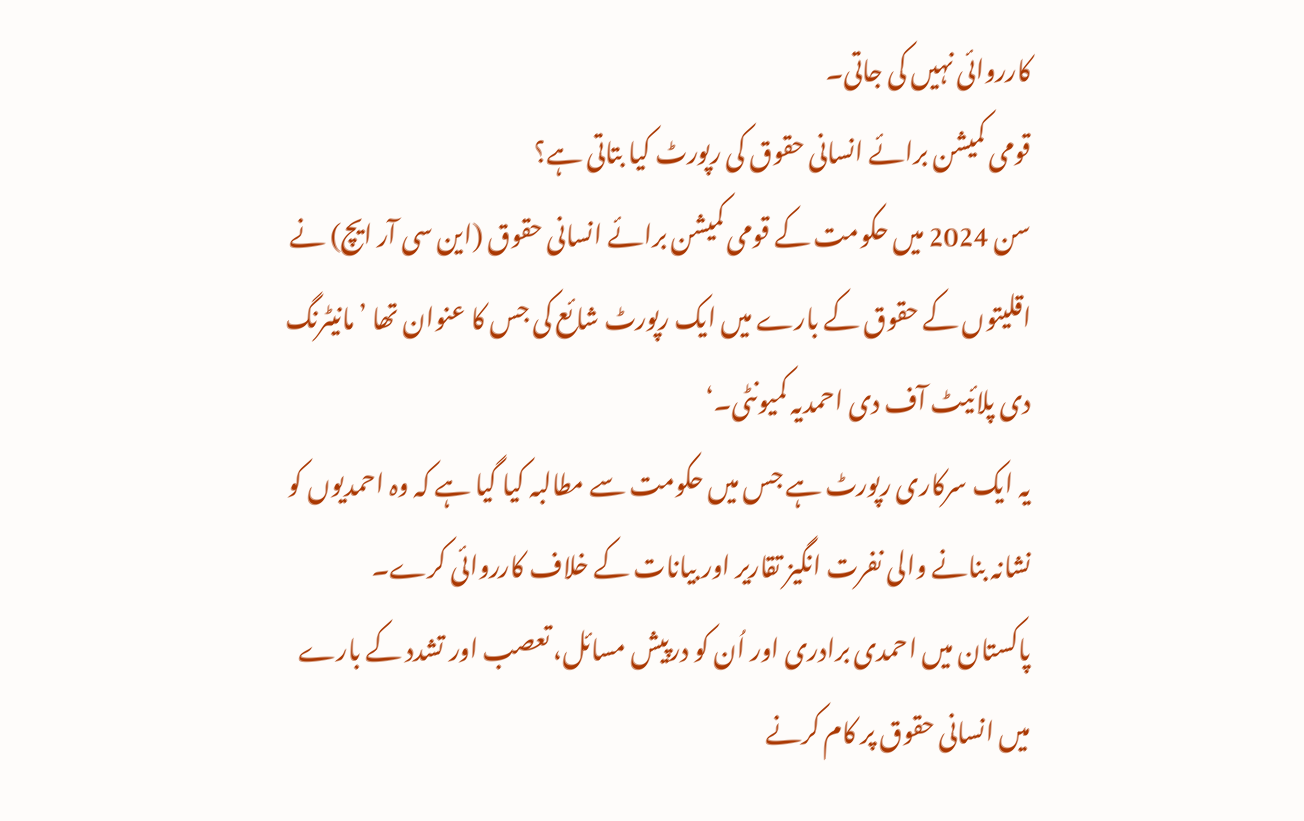کارروائی نہیں کی جاتی۔
قومی کمیشن برائے انسانی حقوق کی رپورٹ کیا بتاتی ہے؟
سن 2024 میں حکومت کے قومی کمیشن برائے انسانی حقوق (این سی آر ایچ) نے اقلیتوں کے حقوق کے بارے میں ایک رپورٹ شائع کی جس کا عنوان تھا ’مانیٹرنگ دی پلائیٹ آف دی احمدیہ کمیونٹی۔‘
یہ ایک سرکاری رپورٹ ہے جس میں حکومت سے مطالبہ کیا گیا ہے کہ وہ احمدیوں کو نشانہ بنانے والی نفرت انگیز تقاریر اور بیانات کے خلاف کارروائی کرے۔
پاکستان میں احمدی برادری اور اُن کو درپیش مسائل، تعصب اور تشدد کے بارے میں انسانی حقوق پر کام کرنے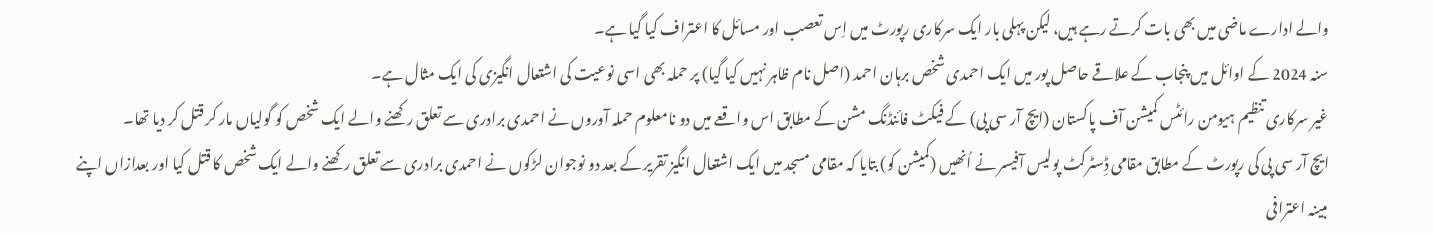والے ادارے ماضی میں بھی بات کرتے رہے ہیں، لیکن پہلی بار ایک سرکاری رپورٹ میں اِس تعصب اور مسائل کا اعتراف کیا گیا ہے۔
سنہ 2024 کے اوائل میں پنجاب کے علاقے حاصل پور میں ایک احمدی شخص برہان احمد (اصل نام ظاہر نہیں کیا گیا) پر حملہ بھی اسی نوعیت کی اشتعال انگیزی کی ایک مثال ہے۔
غیر سرکاری تنظیم ہیومن رائٹس کمیشن آف پاکستان (ایچ آر سی پی) کے فیکٹ فائنڈنگ مشن کے مطابق اس واقعے میں دو نامعلوم حملہ آوروں نے احمدی برادری سے تعلق رکھنے والے ایک شخص کو گولیاں مار کر قتل کر دیا تھا۔
ایچ آر سی پی کی رپورٹ کے مطابق مقامی ڈِسٹرکٹ پولیس آفیسر نے اُنھیں (کمیشن کو) بتایا کہ مقامی مسجد میں ایک اشتعال انگیز تقریر کے بعد دو نوجوان لڑکوں نے احمدی برادری سے تعلق رکھنے والے ایک شخص کا قتل کیا اور بعدازاں اپنے مبینہ اعترافی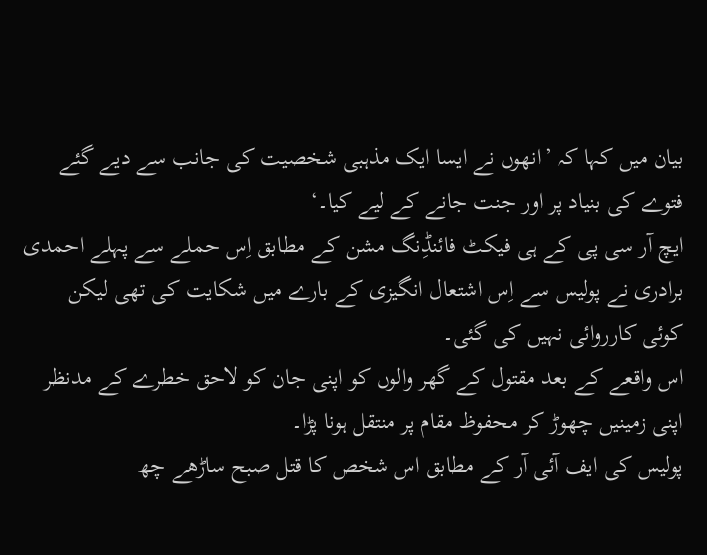بیان میں کہا کہ ’انھوں نے ایسا ایک مذہبی شخصیت کی جانب سے دیے گئے فتوے کی بنیاد پر اور جنت جانے کے لیے کیا۔‘
ایچ آر سی پی کے ہی فیکٹ فائنڈِنگ مشن کے مطابق اِس حملے سے پہلے احمدی برادری نے پولیس سے اِس اشتعال انگیزی کے بارے میں شکایت کی تھی لیکن کوئی کارروائی نہیں کی گئی۔
اس واقعے کے بعد مقتول کے گھر والوں کو اپنی جان کو لاحق خطرے کے مدنظر اپنی زمینیں چھوڑ کر محفوظ مقام پر منتقل ہونا پڑا۔
پولیس کی ایف آئی آر کے مطابق اس شخص کا قتل صبح ساڑھے چھ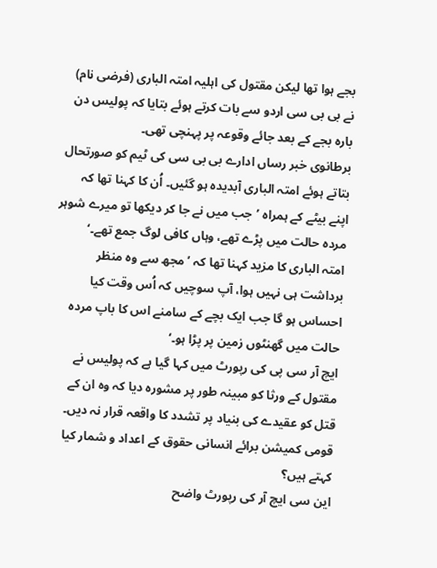بجے ہوا تھا لیکن مقتول کی اہلیہ امتہ الباری (فرضی نام) نے بی بی سی اردو سے بات کرتے ہوئے بتایا کہ پولیس دن بارہ بجے کے بعد جائے وقوعہ پر پہنچی تھی۔
برطانوی خبر رساں ادارے بی بی سی کی ٹیم کو صورتحال بتاتے ہوئے امتہ الباری آبدیدہ ہو گئیں۔ اُن کا کہنا تھا کہ اپنے بیٹے کے ہمراہ ’جب میں نے جا کر دیکھا تو میرے شوہر مردہ حالت میں پڑے تھے، وہاں کافی لوگ جمع تھے۔‘
امتہ الباری کا مزید کہنا تھا کہ ’مجھ سے وہ منظر برداشت ہی نہیں ہوا، آپ سوچیں کہ اُس وقت کیا احساس ہو گا جب ایک بچے کے سامنے اس کا باپ مردہ حالت میں گھنٹوں زمین پر پڑا ہو۔‘
ایچ آر سی پی کی رپورٹ میں کہا گیا ہے کہ پولیس نے مقتول کے ورثا کو مبینہ طور پر مشورہ دیا کہ وہ ان کے قتل کو عقیدے کی بنیاد پر تشدد کا واقعہ قرار نہ دیں۔
قومی کمیشن برائے انسانی حقوق کے اعداد و شمار کیا کہتے ہیں؟
این سی ایچ آر کی رپورٹ واضح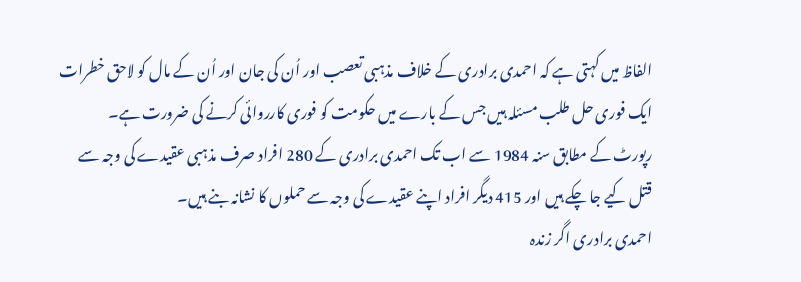الفاظ میں کہتی ہے کہ احمدی برادری کے خلاف مذہبی تعصب اور اُن کی جان اور اُن کے مال کو لاحق خطرات ایک فوری حل طلب مسئلہ ہیں جس کے بارے میں حکومت کو فوری کارروائی کرنے کی ضرورت ہے۔
رپورٹ کے مطابق سنہ 1984 سے اب تک احمدی برادری کے 280 افراد صرف مذہبی عقیدے کی وجہ سے قتل کیے جا چکے ہیں اور 415 دیگر افراد اپنے عقیدے کی وجہ سے حملوں کا نشانہ بنے ہیں۔
احمدی برادری اگر زندہ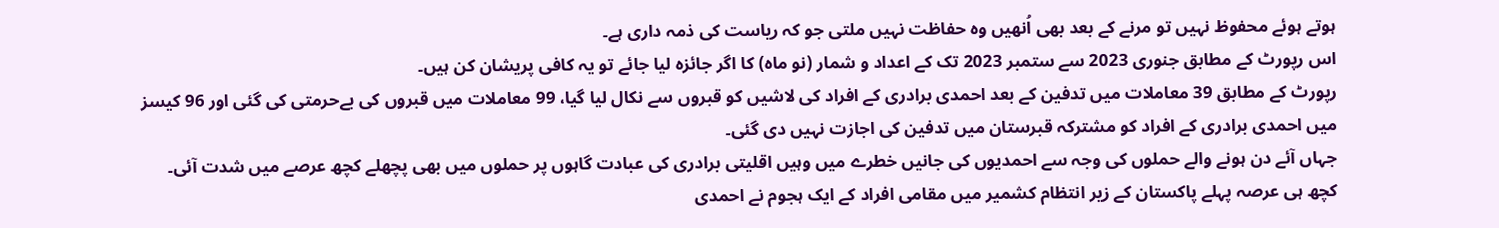ہوتے ہوئے محفوظ نہیں تو مرنے کے بعد بھی اُنھیں وہ حفاظت نہیں ملتی جو کہ ریاست کی ذمہ داری ہے۔
اس رپورٹ کے مطابق جنوری 2023 سے ستمبر 2023 تک کے اعداد و شمار (نو ماہ) کا اگر جائزہ لیا جائے تو یہ کافی پریشان کن ہیں۔
رپورٹ کے مطابق 39 معاملات میں تدفین کے بعد احمدی برادری کے افراد کی لاشیں کو قبروں سے نکال لیا گیا، 99 معاملات میں قبروں کی بےحرمتی کی گئی اور 96 کیسز میں احمدی برادری کے افراد کو مشترکہ قبرستان میں تدفین کی اجازت نہیں دی گئی۔
جہاں آئے دن ہونے والے حملوں کی وجہ سے احمدیوں کی جانیں خطرے میں وہیں اقلیتی برادری کی عبادت گاہوں پر حملوں میں بھی پچھلے کچھ عرصے میں شدت آئی۔
کچھ ہی عرصہ پہلے پاکستان کے زیر انتظام کشمیر میں مقامی افراد کے ایک ہجوم نے احمدی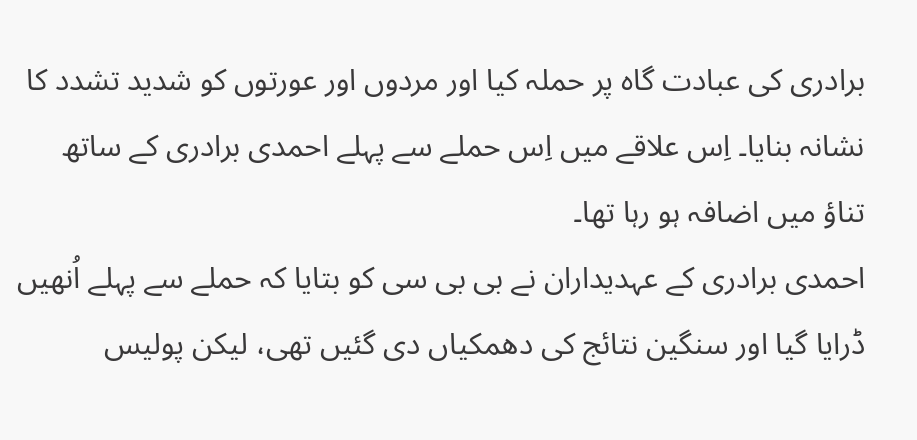برادری کی عبادت گاہ پر حملہ کیا اور مردوں اور عورتوں کو شدید تشدد کا نشانہ بنایا۔ اِس علاقے میں اِس حملے سے پہلے احمدی برادری کے ساتھ تناؤ میں اضافہ ہو رہا تھا۔
احمدی برادری کے عہدیداران نے بی بی سی کو بتایا کہ حملے سے پہلے اُنھیں ڈرایا گیا اور سنگین نتائج کی دھمکیاں دی گئیں تھی، لیکن پولیس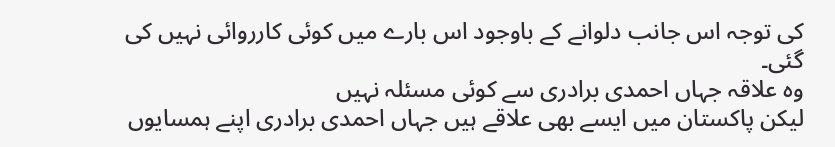کی توجہ اس جانب دلوانے کے باوجود اس بارے میں کوئی کارروائی نہیں کی گئی۔
وہ علاقہ جہاں احمدی برادری سے کوئی مسئلہ نہیں
لیکن پاکستان میں ایسے بھی علاقے ہیں جہاں احمدی برادری اپنے ہمسایوں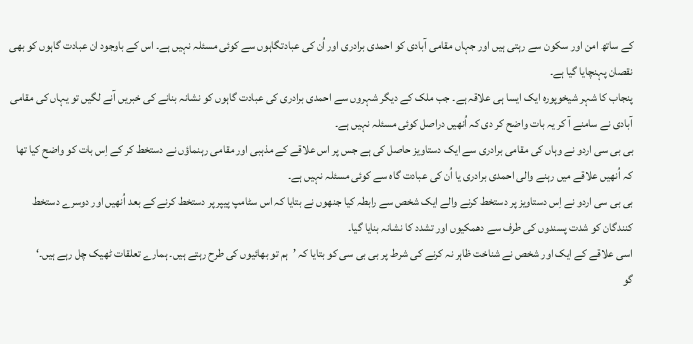کے ساتھ امن اور سکون سے رہتی ہیں اور جہاں مقامی آبادی کو احمدی برادری اور اُن کی عبادتگاہوں سے کوئی مسئلہ نہیں ہے۔ اس کے باوجود ان عبادت گاہوں کو بھی نقصان پہنچایا گیا ہے۔
پنجاب کا شہر شیخوپورہ ایک ایسا ہی علاقہ ہے۔ جب ملک کے دیگر شہروں سے احمدی برادری کی عبادت گاہوں کو نشانہ بنانے کی خبریں آنے لگیں تو یہاں کی مقامی آبادی نے سامنے آ کر یہ بات واضح کر دی کہ اُنھیں دراصل کوئی مسئلہ نہیں ہے۔
بی بی سی اردو نے وہاں کی مقامی برادری سے ایک دستاویز حاصل کی ہے جس پر اس علاقے کے مذہبی اور مقامی رہنماؤں نے دستخط کر کے اِس بات کو واضح کیا تھا کہ اُنھیں علاقے میں رہنے والی احمدی برادری یا اُن کی عبادت گاہ سے کوئی مسئلہ نہیں ہے۔
بی بی سی اردو نے اِس دستاویز پر دستخط کرنے والے ایک شخص سے رابطہ کیا جنھوں نے بتایا کہ اس سٹامپ پیپر پر دستخط کرنے کے بعد اُنھیں اور دوسرے دستخط کنندگان کو شدت پسندوں کی طرف سے دھمکیوں اور تشدد کا نشانہ بنایا گیا۔
اسی علاقے کے ایک اور شخص نے شناخت ظاہر نہ کرنے کی شرط پر بی بی سی کو بتایا کہ ’ہم تو بھائیوں کی طرح رہتے ہیں۔ ہمارے تعلقات ٹھیک چل رہے ہیں۔‘
گو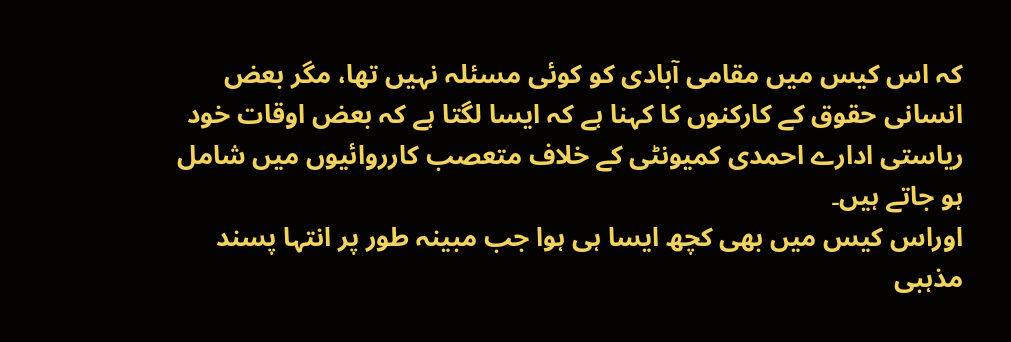کہ اس کیس میں مقامی آبادی کو کوئی مسئلہ نہیں تھا، مگر بعض انسانی حقوق کے کارکنوں کا کہنا ہے کہ ایسا لگتا ہے کہ بعض اوقات خود ریاستی ادارے احمدی کمیونٹی کے خلاف متعصب کارروائیوں میں شامل ہو جاتے ہیں۔
اوراس کیس میں بھی کچھ ایسا ہی ہوا جب مبینہ طور پر انتہا پسند مذہبی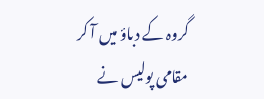گروہ کے دباؤ میں آ کر مقامی پولیس نے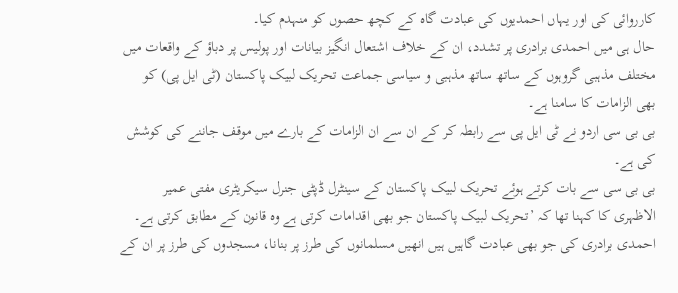کارروائی کی اور یہاں احمدیوں کی عبادت گاہ کے کچھ حصوں کو منہدم کیا۔
حال ہی میں احمدی برادری پر تشدد، ان کے خلاف اشتعال انگیز بیانات اور پولیس پر دباؤ کے واقعات میں مختلف مذہبی گروہوں کے ساتھ ساتھ مذہبی و سیاسی جماعت تحریک لبیک پاکستان (ٹی ایل پی) کو بھی الزامات کا سامنا ہے۔
بی بی سی اردو نے ٹی ایل پی سے رابطہ کر کے ان سے ان الزامات کے بارے میں موقف جاننے کی کوشش کی ہے۔
بی بی سی سے بات کرتے ہوئے تحریک لبیک پاکستان کے سینٹرل ڈپٹی جنرل سیکریٹری مفتی عمیر الاظہری کا کہنا تھا کہ ’تحریک لبیک پاکستان جو بھی اقدامات کرتی ہے وہ قانون کے مطابق کرتی ہے۔ احمدی برادری کی جو بھی عبادت گاہیں ہیں انھیں مسلمانوں کی طرز پر بنانا، مسجدوں کی طرز پر ان کے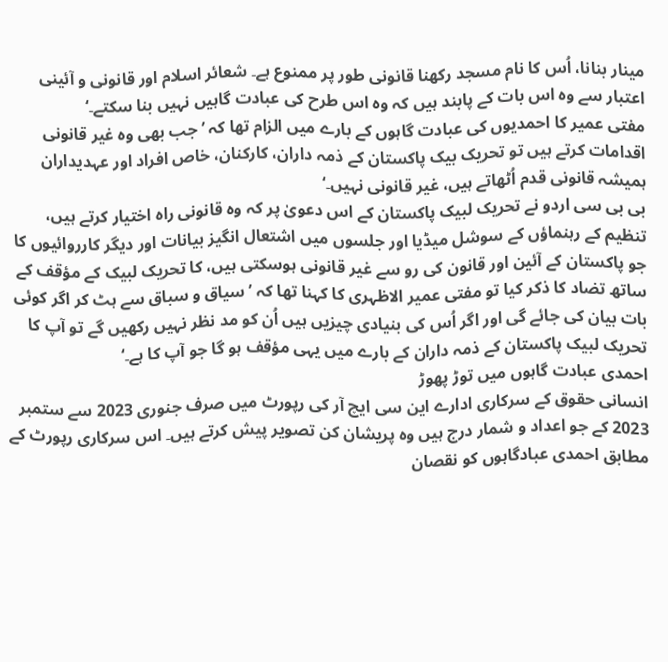مینار بنانا، اُس کا نام مسجد رکھنا قانونی طور پر ممنوع ہے۔ شعائر اسلام اور قانونی و آئینی اعتبار سے وہ اس بات کے پابند ہیں کہ وہ اس طرح کی عبادت گاہیں نہیں بنا سکتے۔‘
مفتی عمیر کا احمدیوں کی عبادت گاہوں کے بارے میں الزام تھا کہ ’جب بھی وہ غیر قانونی اقدامات کرتے ہیں تو تحریک بیک پاکستان کے ذمہ داران، کارکنان، خاص افراد اور عہدیداران ہمیشہ قانونی قدم اُٹھاتے ہیں، غیر قانونی نہیں۔‘
بی بی سی اردو نے تحریک لبیک پاکستان کے اس دعویٰ پر کہ وہ قانونی راہ اختیار کرتے ہیں، تنظیم کے رہنماؤں کے سوشل میڈیا اور جلسوں میں اشتعال انگیز بیانات اور دیگر کارروائیوں کا جو پاکستان کے آئین اور قانون کی رو سے غیر قانونی ہوسکتی ہیں، کا تحریک لبیک کے مؤقف کے ساتھ تضاد کا ذکر کیا تو مفتی عمیر الاظہری کا کہنا تھا کہ ’ سیاق و سباق سے ہٹ کر اگر کوئی بات بیان کی جائے گی اور اگر اُس کی بنیادی چیزیں ہیں اُن کو مد نظر نہیں رکھیں گے تو آپ کا تحریک لبیک پاکستان کے ذمہ داران کے بارے میں یہی مؤقف ہو گا جو آپ کا ہے۔‘
احمدی عبادت گاہوں میں توڑ پھوڑ
انسانی حقوق کے سرکاری ادارے این سی ایچ آر کی رپورٹ میں صرف جنوری 2023 سے ستمبر 2023 کے جو اعداد و شمار درج ہیں وہ پریشان کن تصویر پیش کرتے ہیں۔ اس سرکاری رپورٹ کے مطابق احمدی عبادگاہوں کو نقصان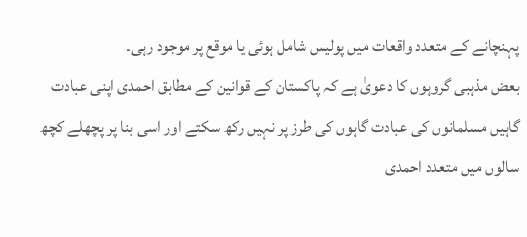پہنچانے کے متعدد واقعات میں پولیس شامل ہوئی یا موقع پر موجود رہی۔
بعض مذہبی گروہوں کا دعویٰ ہے کہ پاکستان کے قوانین کے مطابق احمدی اپنی عبادت گاہیں مسلمانوں کی عبادت گاہوں کی طرز پر نہیں رکھ سکتے اور اسی بنا پر پچھلے کچھ سالوں میں متعدد احمدی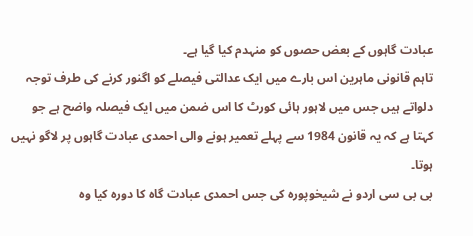عبادت گاہوں کے بعض حصوں کو منہدم کیا گیا ہے۔
تاہم قانونی ماہرین اس بارے میں ایک عدالتی فیصلے کو اگنور کرنے کی طرف توجہ دلواتے ہیں جس میں لاہور ہائی کورٹ کا اس ضمن میں ایک فیصلہ واضح ہے جو کہتا ہے کہ یہ قانون 1984 سے پہلے تعمیر ہونے والی احمدی عبادت گاہوں پر لاگو نہیں ہوتا۔
بی بی سی اردو نے شیخوپورہ کی جس احمدی عبادت گاہ کا دورہ کیا وہ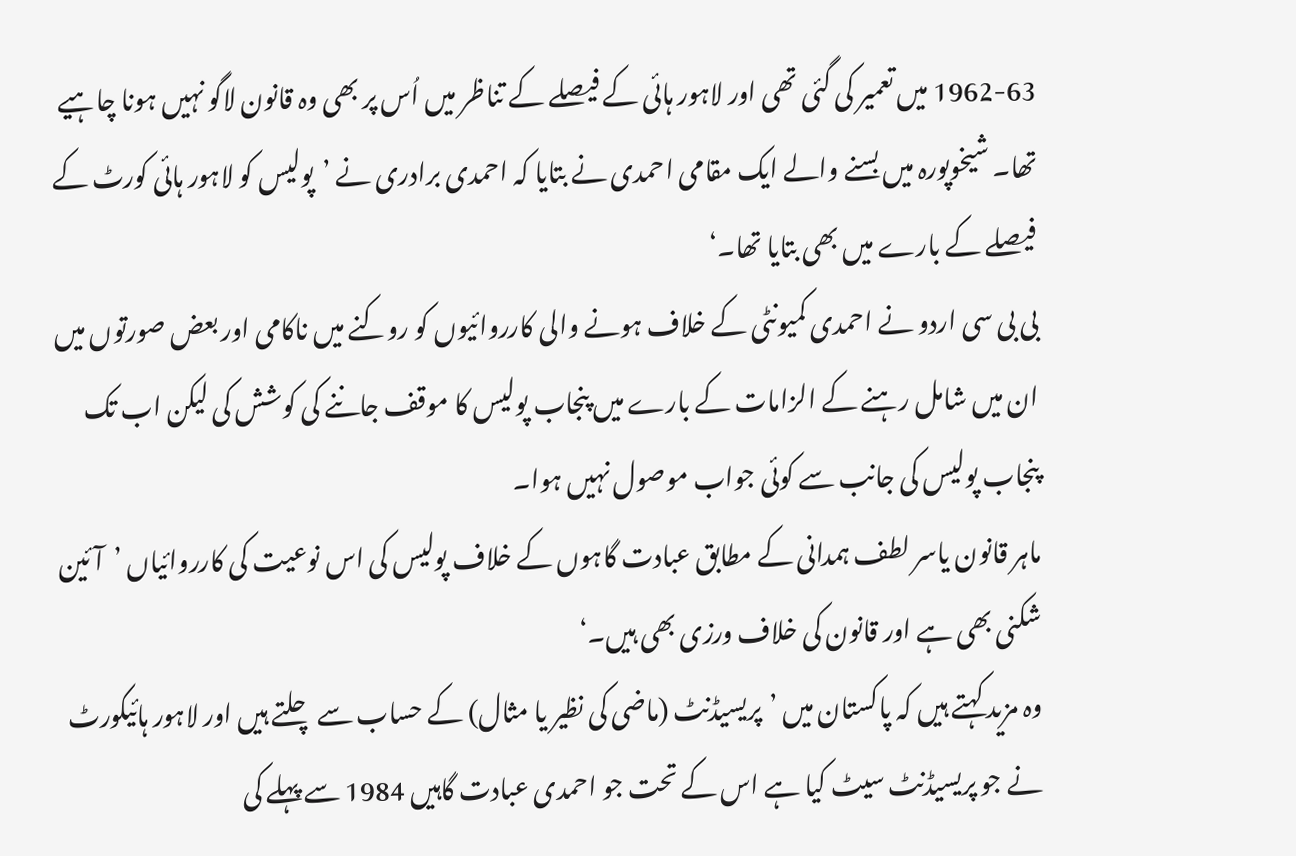1962-63 میں تعمیر کی گئی تھی اور لاہور ہائی کے فیصلے کے تناظر میں اُس پر بھی وہ قانون لاگو نہیں ہونا چاہیے تھا۔ شیخوپورہ میں بسنے والے ایک مقامی احمدی نے بتایا کہ احمدی برادری نے ’پولیس کو لاہور ہائی کورٹ کے فیصلے کے بارے میں بھی بتایا تھا۔‘
بی بی سی اردو نے احمدی کمیونٹی کے خلاف ہونے والی کارروائیوں کو روکنے میں ناکامی اور بعض صورتوں میں ان میں شامل رہنے کے الزامات کے بارے میں پنجاب پولیس کا موقف جاننے کی کوشش کی لیکن اب تک پنجاب پولیس کی جانب سے کوئی جواب موصول نہیں ہوا۔
ماہر قانون یاسر لطف ہمدانی کے مطابق عبادت گاہوں کے خلاف پولیس کی اس نوعیت کی کارروائیاں ’آئین شکنی بھی ہے اور قانون کی خلاف ورزی بھی ہیں۔‘
وہ مزید کہتے ہیں کہ پاکستان میں ’پریسیڈنٹ (ماضی کی نظیر یا مثال) کے حساب سے چلتے ہیں اور لاہور ہائیکورٹ نے جو پریسیڈنٹ سیٹ کیا ہے اس کے تحت جو احمدی عبادت گاہیں 1984 سے پہلے کی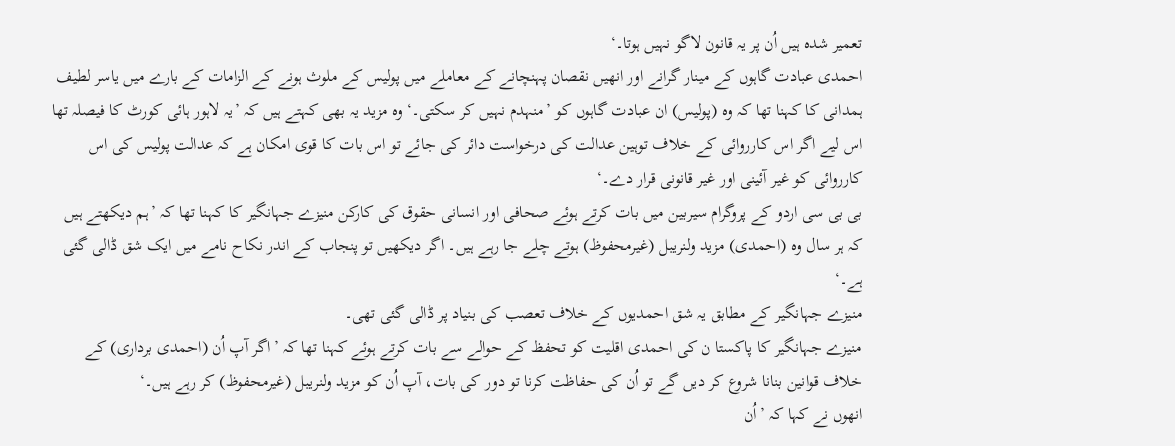تعمیر شدہ ہیں اُن پر یہ قانون لاگو نہیں ہوتا۔‘
احمدی عبادت گاہوں کے مینار گرانے اور انھیں نقصان پہنچانے کے معاملے میں پولیس کے ملوث ہونے کے الزامات کے بارے میں یاسر لطیف ہمدانی کا کہنا تھا کہ وہ (پولیس) ان عبادت گاہوں کو ’منہدم نہیں کر سکتی۔‘ وہ مزید یہ بھی کہتے ہیں کہ ’یہ لاہور ہائی کورٹ کا فیصلہ تھا اس لیے اگر اس کارروائی کے خلاف توہین عدالت کی درخواست دائر کی جائے تو اس بات کا قوی امکان ہے کہ عدالت پولیس کی اس کارروائی کو غیر آئینی اور غیر قانونی قرار دے۔‘
بی بی سی اردو کے پروگرام سیربین میں بات کرتے ہوئے صحافی اور انسانی حقوق کی کارکن منیزے جہانگیر کا کہنا تھا کہ ’ہم دیکھتے ہیں کہ ہر سال وہ (احمدی) مزید ولنریبل (غیرمحفوظ) ہوتے چلے جا رہے ہیں۔ اگر دیکھیں تو پنجاب کے اندر نکاح نامے میں ایک شق ڈالی گئی ہے۔‘
منیزے جہانگیر کے مطابق یہ شق احمدیوں کے خلاف تعصب کی بنیاد پر ڈالی گئی تھی۔
منیزے جہانگیر کا پاکستا ن کی احمدی اقلیت کو تحفظ کے حوالے سے بات کرتے ہوئے کہنا تھا کہ ’اگر آپ اُن (احمدی برداری) کے خلاف قوانین بنانا شروع کر دیں گے تو اُن کی حفاظت کرنا تو دور کی بات، آپ اُن کو مزید ولنریبل (غیرمحفوظ) کر رہے ہیں۔‘
انھوں نے کہا کہ ’اُن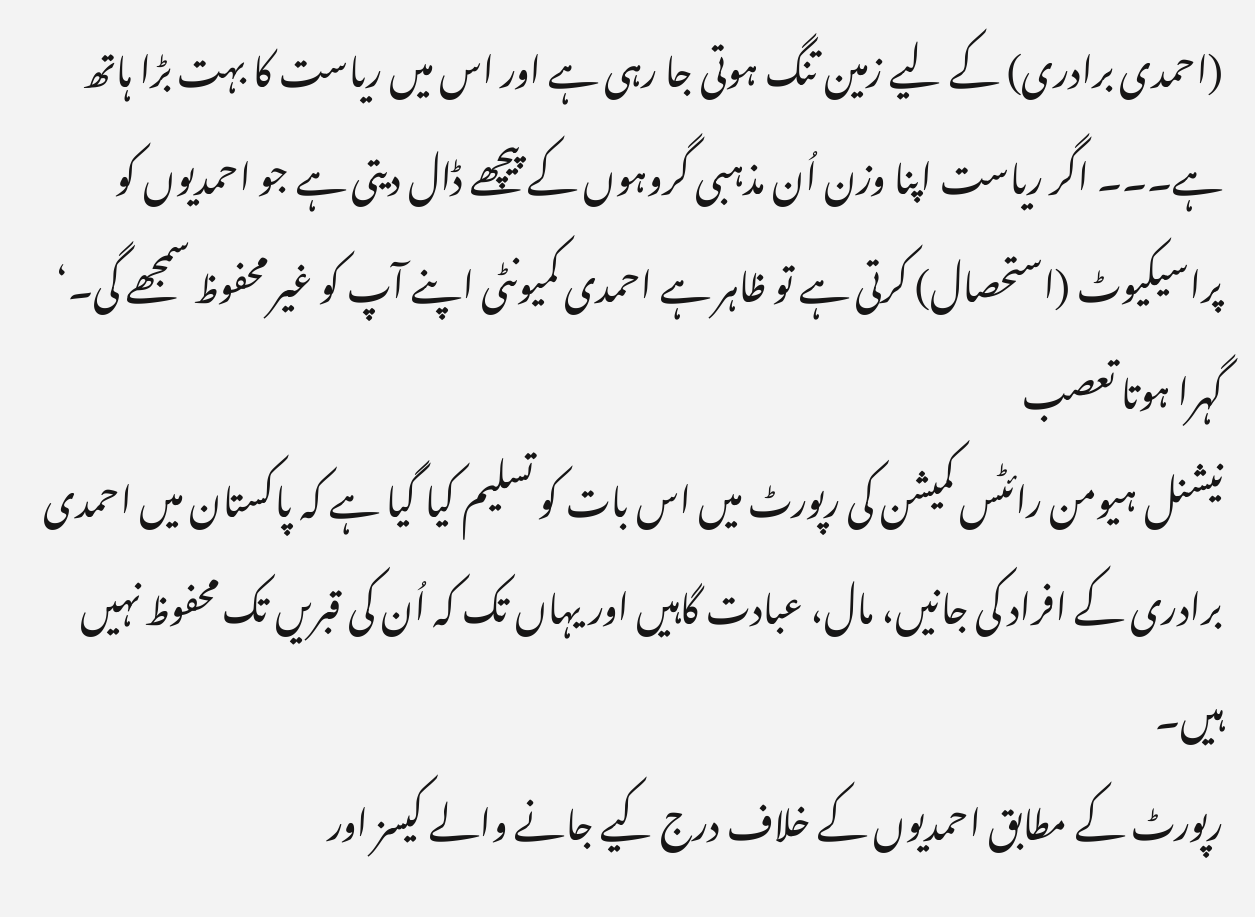(احمدی برادری) کے لیے زمین تنگ ہوتی جا رہی ہے اور اس میں ریاست کا بہت بڑا ہاتھ ہے۔۔۔ اگر ریاست اپنا وزن اُن مذہبی گروہوں کے پیچھے ڈال دیتی ہے جو احمدیوں کو پراسیکیوٹ (استحصال) کرتی ہے تو ظاہر ہے احمدی کمیونٹی اپنے آپ کو غیر محفوظ سمجھے گی۔‘
گہرا ہوتا تعصب
نیشنل ہیومن رائٹس کمیشن کی رپورٹ میں اس بات کو تسلیم کیا گیا ہے کہ پاکستان میں احمدی برادری کے افراد کی جانیں، مال، عبادت گاہیں اور یہاں تک کہ اُن کی قبریں تک محفوظ نہیں ہیں۔
رپورٹ کے مطابق احمدیوں کے خلاف درج کیے جانے والے کیسز اور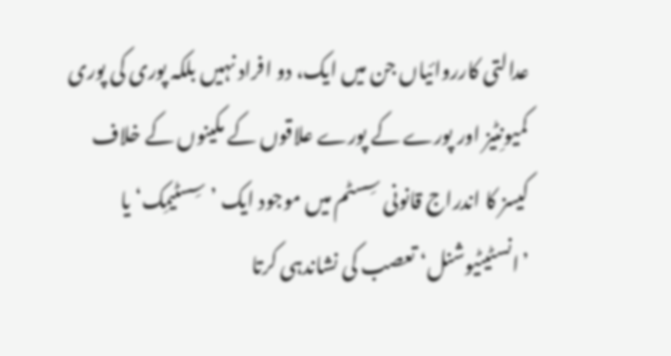عدالتی کارروائیاں جن میں ایک، دو افراد نہیں بلکہ پوری کی پوری کمیونِٹیز اور پورے کے پورے علاقوں کے مکینوں کے خلاف کیسز کا اندراج قانونی سِسٹم میں موجود ایک ’سِسٹیمِک‘ یا ’انسٹیٹیوشنل‘ تعصب کی نشاندہی کرتا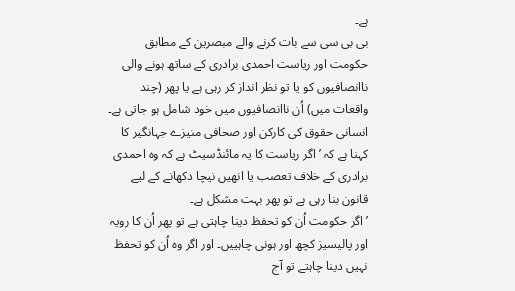ہے۔
بی بی سی سے بات کرنے والے مبصرین کے مطابق حکومت اور ریاست احمدی برادری کے ساتھ ہونے والی ناانصافیوں کو یا تو نظر انداز کر رہی ہے یا پھر (چند واقعات میں) اُن ناانصافیوں میں خود شامل ہو جاتی ہے۔
انسانی حقوق کی کارکن اور صحافی منیزے جہانگیر کا کہنا ہے کہ ’اگر ریاست کا یہ مائنڈسیٹ ہے کہ وہ احمدی برادری کے خلاف تعصب یا انھیں نیچا دکھانے کے لیے قانون بنا رہی ہے تو پھر بہت مشکل ہے۔
’اگر حکومت اُن کو تحفظ دینا چاہتی ہے تو پھر اُن کا رویہ اور پالیسیز کچھ اور ہونی چاہییں۔ اور اگر وہ اُن کو تحفظ نہیں دینا چاہتے تو آج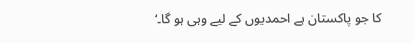کا جو پاکستان ہے احمدیوں کے لیے وہی ہو گا۔‘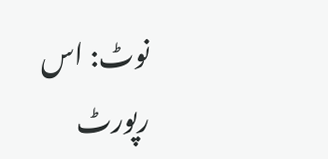نوٹ: اس رپورٹ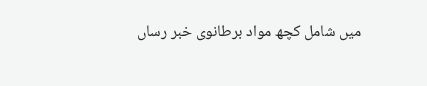میں شامل کچھ مواد برطانوی خبر رساں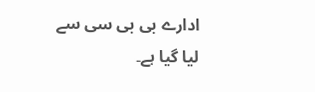ادارے بی بی سی سے لیا گیا ہے۔